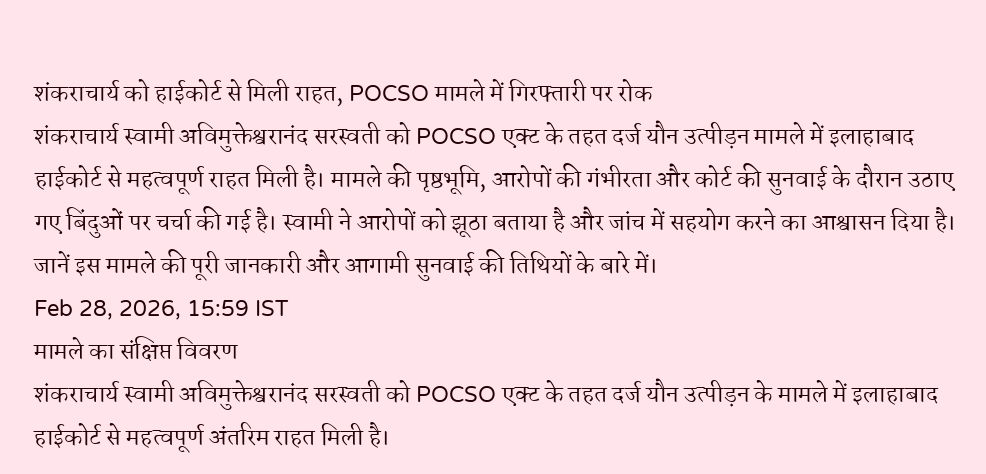शंकराचार्य को हाईकोर्ट से मिली राहत, POCSO मामले में गिरफ्तारी पर रोक
शंकराचार्य स्वामी अविमुक्तेश्वरानंद सरस्वती को POCSO एक्ट के तहत दर्ज यौन उत्पीड़न मामले में इलाहाबाद हाईकोर्ट से महत्वपूर्ण राहत मिली है। मामले की पृष्ठभूमि, आरोपों की गंभीरता और कोर्ट की सुनवाई के दौरान उठाए गए बिंदुओं पर चर्चा की गई है। स्वामी ने आरोपों को झूठा बताया है और जांच में सहयोग करने का आश्वासन दिया है। जानें इस मामले की पूरी जानकारी और आगामी सुनवाई की तिथियों के बारे में।
Feb 28, 2026, 15:59 IST
मामले का संक्षिप्त विवरण
शंकराचार्य स्वामी अविमुक्तेश्वरानंद सरस्वती को POCSO एक्ट के तहत दर्ज यौन उत्पीड़न के मामले में इलाहाबाद हाईकोर्ट से महत्वपूर्ण अंतरिम राहत मिली है।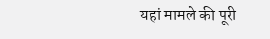यहां मामले की पूरी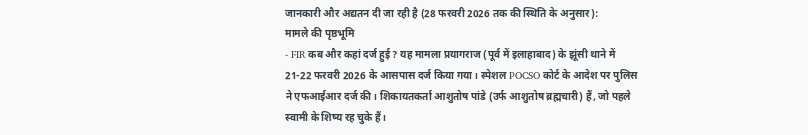जानकारी और अद्यतन दी जा रही है (28 फरवरी 2026 तक की स्थिति के अनुसार):
मामले की पृष्ठभूमि
- FIR कब और कहां दर्ज हुई? यह मामला प्रयागराज (पूर्व में इलाहाबाद) के झूंसी थाने में 21-22 फरवरी 2026 के आसपास दर्ज किया गया। स्पेशल POCSO कोर्ट के आदेश पर पुलिस ने एफआईआर दर्ज की। शिकायतकर्ता आशुतोष पांडे (उर्फ आशुतोष ब्रह्मचारी) हैं, जो पहले स्वामी के शिष्य रह चुके हैं।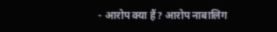- आरोप क्या हैं? आरोप नाबालिग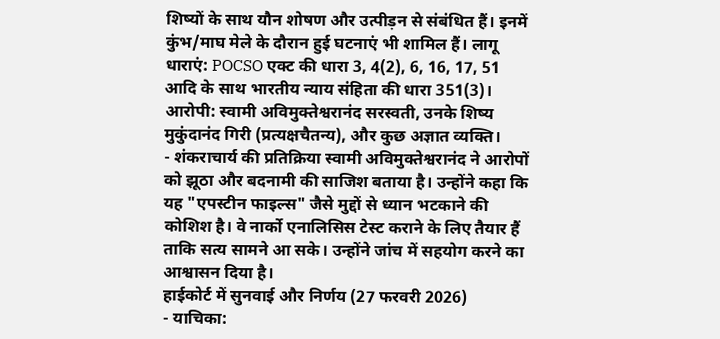शिष्यों के साथ यौन शोषण और उत्पीड़न से संबंधित हैं। इनमें कुंभ/माघ मेले के दौरान हुई घटनाएं भी शामिल हैं। लागू धाराएं: POCSO एक्ट की धारा 3, 4(2), 6, 16, 17, 51 आदि के साथ भारतीय न्याय संहिता की धारा 351(3)। आरोपी: स्वामी अविमुक्तेश्वरानंद सरस्वती, उनके शिष्य मुकुंदानंद गिरी (प्रत्यक्षचैतन्य), और कुछ अज्ञात व्यक्ति।
- शंकराचार्य की प्रतिक्रिया स्वामी अविमुक्तेश्वरानंद ने आरोपों को झूठा और बदनामी की साजिश बताया है। उन्होंने कहा कि यह "एपस्टीन फाइल्स" जैसे मुद्दों से ध्यान भटकाने की कोशिश है। वे नार्को एनालिसिस टेस्ट कराने के लिए तैयार हैं ताकि सत्य सामने आ सके। उन्होंने जांच में सहयोग करने का आश्वासन दिया है।
हाईकोर्ट में सुनवाई और निर्णय (27 फरवरी 2026)
- याचिका: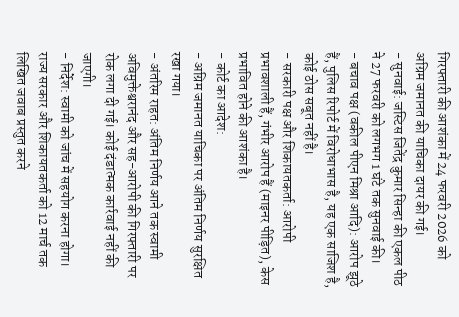गिरफ्तारी की आशंका में 24 फरवरी 2026 को अग्रिम जमानत की याचिका दायर की गई।
- सुनवाई: जस्टिस जितेंद्र कुमार सिन्हा की एकल पीठ ने 27 फरवरी को लगभग 1 घंटे तक सुनवाई की।
- बचाव पक्ष (वकील पीएन मिश्रा आदि): आरोप झूठे हैं, पुलिस रिपोर्ट में विरोधाभास है, यह एक साजिश है, कोई ठोस सबूत नहीं है।
- सरकारी पक्ष और शिकायतकर्ता: आरोपी प्रभावशाली हैं, गंभीर आरोप हैं (माइनर पीड़ित), केस प्रभावित होने की आशंका है।
- कोर्ट का आदेश:
- अग्रिम जमानत याचिका पर अंतिम निर्णय सुरक्षित रखा गया।
- अंतरिम राहत: अंतिम निर्णय आने तक स्वामी अविमुक्तेश्वरानंद और सह-आरोपी की गिरफ्तारी पर रोक लगा दी गई। कोई दंडात्मक कार्रवाई नहीं की जाएगी।
- निर्देश: स्वामी को जांच में सहयोग करना होगा। राज्य सरकार और शिकायतकर्ता को 12 मार्च तक लिखित जवाब प्रस्तुत करने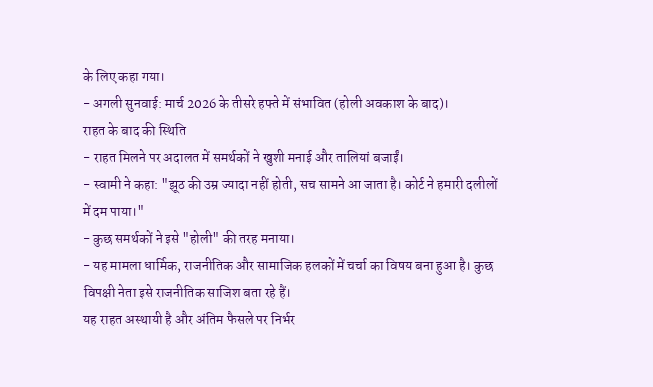के लिए कहा गया।
- अगली सुनवाई: मार्च 2026 के तीसरे हफ्ते में संभावित (होली अवकाश के बाद)।
राहत के बाद की स्थिति
- राहत मिलने पर अदालत में समर्थकों ने खुशी मनाई और तालियां बजाईं।
- स्वामी ने कहा: "झूठ की उम्र ज्यादा नहीं होती, सच सामने आ जाता है। कोर्ट ने हमारी दलीलों में दम पाया।"
- कुछ समर्थकों ने इसे "होली" की तरह मनाया।
- यह मामला धार्मिक, राजनीतिक और सामाजिक हलकों में चर्चा का विषय बना हुआ है। कुछ विपक्षी नेता इसे राजनीतिक साजिश बता रहे हैं।
यह राहत अस्थायी है और अंतिम फैसले पर निर्भर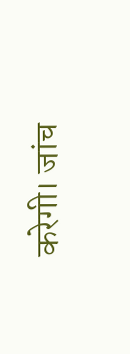करेगी। जांच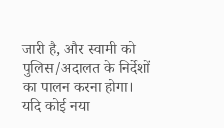जारी है, और स्वामी को पुलिस/अदालत के निर्देशों का पालन करना होगा। यदि कोई नया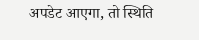अपडेट आएगा, तो स्थिति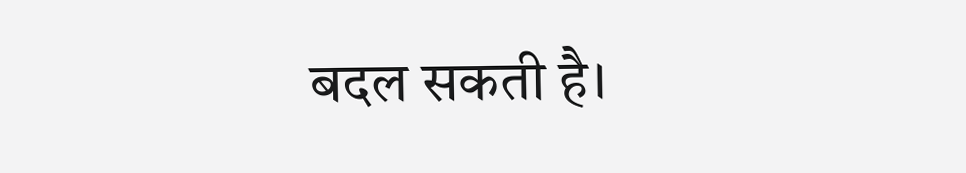बदल सकती है।